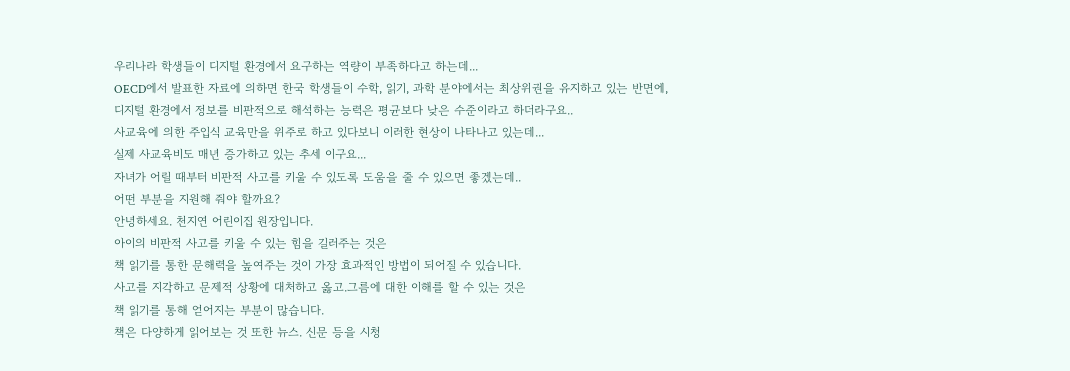우리나라 학생들이 디지털 환경에서 요구하는 역량이 부족하다고 하는데...
OECD에서 발표한 자료에 의하면 한국 학생들이 수학, 읽기, 과학 분야에서는 최상위권을 유지하고 있는 반면에,
디지털 환경에서 정보를 비판적으로 해석하는 능력은 평균보다 낮은 수준이라고 하더라구요..
사교육에 의한 주입식 교육만을 위주로 하고 있다보니 이러한 현상이 나타나고 있는데...
실제 사교육비도 매년 증가하고 있는 추세 이구요...
자녀가 어릴 때부터 비판적 사고를 키울 수 있도록 도움을 줄 수 있으면 좋겠는데..
어떤 부분을 지원해 줘야 할까요?
안녕하세요. 천지연 어린이집 원장입니다.
아이의 비판적 사고를 키울 수 있는 힘을 길러주는 것은
책 읽기를 통한 문해력을 높여주는 것이 가장 효과적인 방법이 되어질 수 있습니다.
사고를 지각하고 문제적 상황에 대처하고 옳고.그름에 대한 이해를 할 수 있는 것은
책 읽기를 통해 얻어지는 부분이 많습니다.
책은 다양하게 읽어보는 것 또한 뉴스. 신문 등을 시청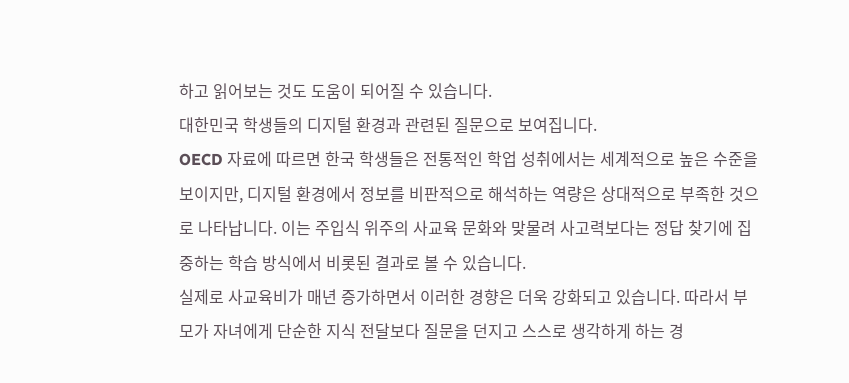하고 읽어보는 것도 도움이 되어질 수 있습니다.
대한민국 학생들의 디지털 환경과 관련된 질문으로 보여집니다.
OECD 자료에 따르면 한국 학생들은 전통적인 학업 성취에서는 세계적으로 높은 수준을 보이지만, 디지털 환경에서 정보를 비판적으로 해석하는 역량은 상대적으로 부족한 것으로 나타납니다. 이는 주입식 위주의 사교육 문화와 맞물려 사고력보다는 정답 찾기에 집중하는 학습 방식에서 비롯된 결과로 볼 수 있습니다.
실제로 사교육비가 매년 증가하면서 이러한 경향은 더욱 강화되고 있습니다. 따라서 부모가 자녀에게 단순한 지식 전달보다 질문을 던지고 스스로 생각하게 하는 경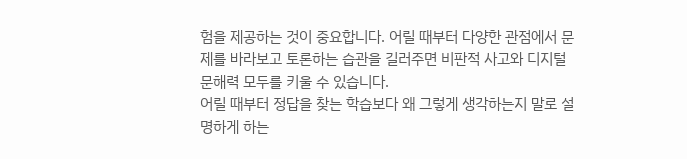험을 제공하는 것이 중요합니다. 어릴 때부터 다양한 관점에서 문제를 바라보고 토론하는 습관을 길러주면 비판적 사고와 디지털 문해력 모두를 키울 수 있습니다.
어릴 때부터 정답을 찾는 학습보다 왜 그렇게 생각하는지 말로 설명하게 하는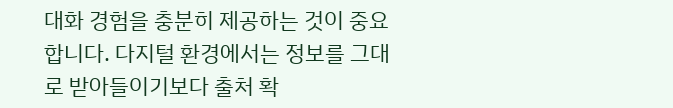대화 경험을 충분히 제공하는 것이 중요합니다. 다지털 환경에서는 정보를 그대로 받아들이기보다 출처 확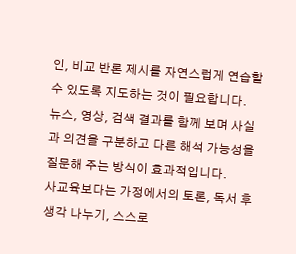인, 비교 반론 제시를 자연스럽게 연습할 수 있도록 지도하는 것이 필요합니다.
뉴스, 영상, 검색 결과를 함께 보며 사실과 의견을 구분하고 다른 해석 가능성을 질문해 주는 방식이 효과적입니다.
사교육보다는 가정에서의 토론, 독서 후 생각 나누기, 스스로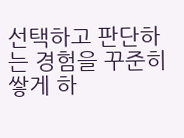선택하고 판단하는 경험을 꾸준히 쌓게 하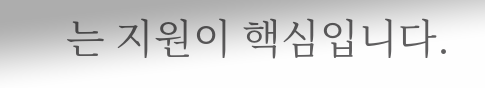는 지원이 핵심입니다.